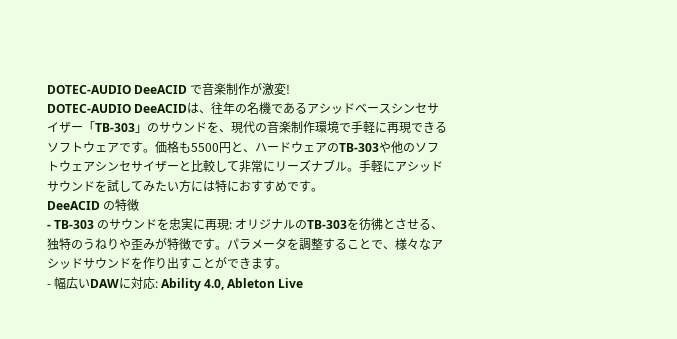DOTEC-AUDIO DeeACID で音楽制作が激変!
DOTEC-AUDIO DeeACIDは、往年の名機であるアシッドベースシンセサイザー「TB-303」のサウンドを、現代の音楽制作環境で手軽に再現できるソフトウェアです。価格も5500円と、ハードウェアのTB-303や他のソフトウェアシンセサイザーと比較して非常にリーズナブル。手軽にアシッドサウンドを試してみたい方には特におすすめです。
DeeACID の特徴
- TB-303 のサウンドを忠実に再現: オリジナルのTB-303を彷彿とさせる、独特のうねりや歪みが特徴です。パラメータを調整することで、様々なアシッドサウンドを作り出すことができます。
- 幅広いDAWに対応: Ability 4.0, Ableton Live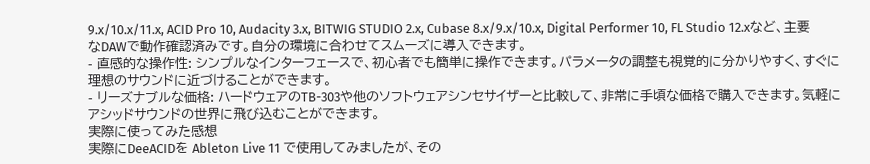9.x/10.x/11.x, ACID Pro 10, Audacity 3.x, BITWIG STUDIO 2.x, Cubase 8.x/9.x/10.x, Digital Performer 10, FL Studio 12.xなど、主要なDAWで動作確認済みです。自分の環境に合わせてスムーズに導入できます。
- 直感的な操作性: シンプルなインターフェースで、初心者でも簡単に操作できます。パラメータの調整も視覚的に分かりやすく、すぐに理想のサウンドに近づけることができます。
- リーズナブルな価格: ハードウェアのTB-303や他のソフトウェアシンセサイザーと比較して、非常に手頃な価格で購入できます。気軽にアシッドサウンドの世界に飛び込むことができます。
実際に使ってみた感想
実際にDeeACIDを Ableton Live 11 で使用してみましたが、その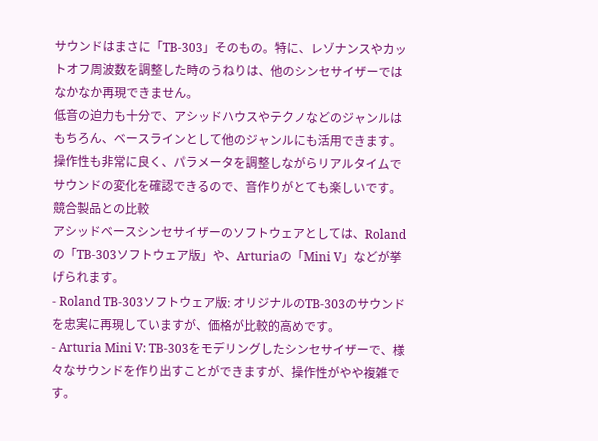サウンドはまさに「TB-303」そのもの。特に、レゾナンスやカットオフ周波数を調整した時のうねりは、他のシンセサイザーではなかなか再現できません。
低音の迫力も十分で、アシッドハウスやテクノなどのジャンルはもちろん、ベースラインとして他のジャンルにも活用できます。
操作性も非常に良く、パラメータを調整しながらリアルタイムでサウンドの変化を確認できるので、音作りがとても楽しいです。
競合製品との比較
アシッドベースシンセサイザーのソフトウェアとしては、Rolandの「TB-303ソフトウェア版」や、Arturiaの「Mini V」などが挙げられます。
- Roland TB-303ソフトウェア版: オリジナルのTB-303のサウンドを忠実に再現していますが、価格が比較的高めです。
- Arturia Mini V: TB-303をモデリングしたシンセサイザーで、様々なサウンドを作り出すことができますが、操作性がやや複雑です。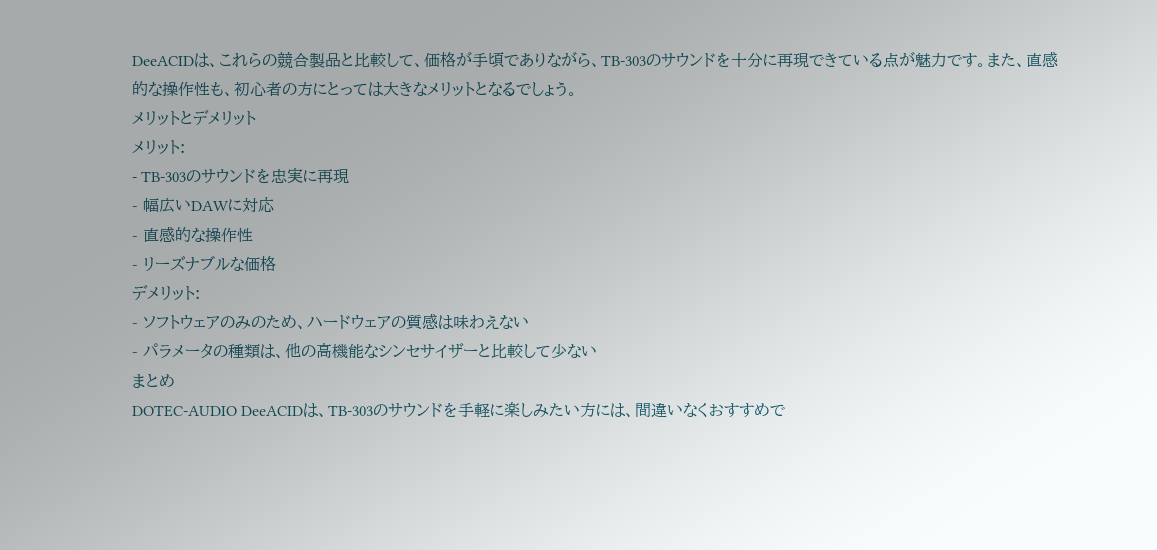DeeACIDは、これらの競合製品と比較して、価格が手頃でありながら、TB-303のサウンドを十分に再現できている点が魅力です。また、直感的な操作性も、初心者の方にとっては大きなメリットとなるでしょう。
メリットとデメリット
メリット:
- TB-303のサウンドを忠実に再現
- 幅広いDAWに対応
- 直感的な操作性
- リーズナブルな価格
デメリット:
- ソフトウェアのみのため、ハードウェアの質感は味わえない
- パラメータの種類は、他の高機能なシンセサイザーと比較して少ない
まとめ
DOTEC-AUDIO DeeACIDは、TB-303のサウンドを手軽に楽しみたい方には、間違いなくおすすめで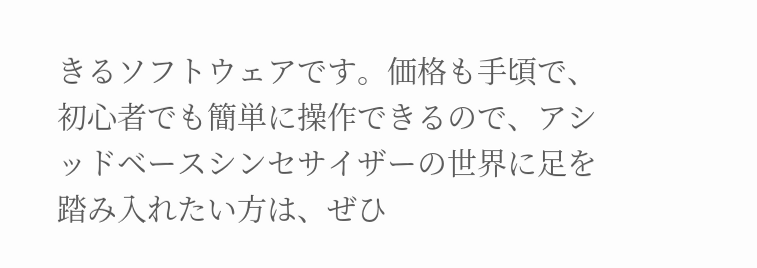きるソフトウェアです。価格も手頃で、初心者でも簡単に操作できるので、アシッドベースシンセサイザーの世界に足を踏み入れたい方は、ぜひ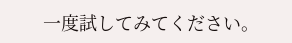一度試してみてください。